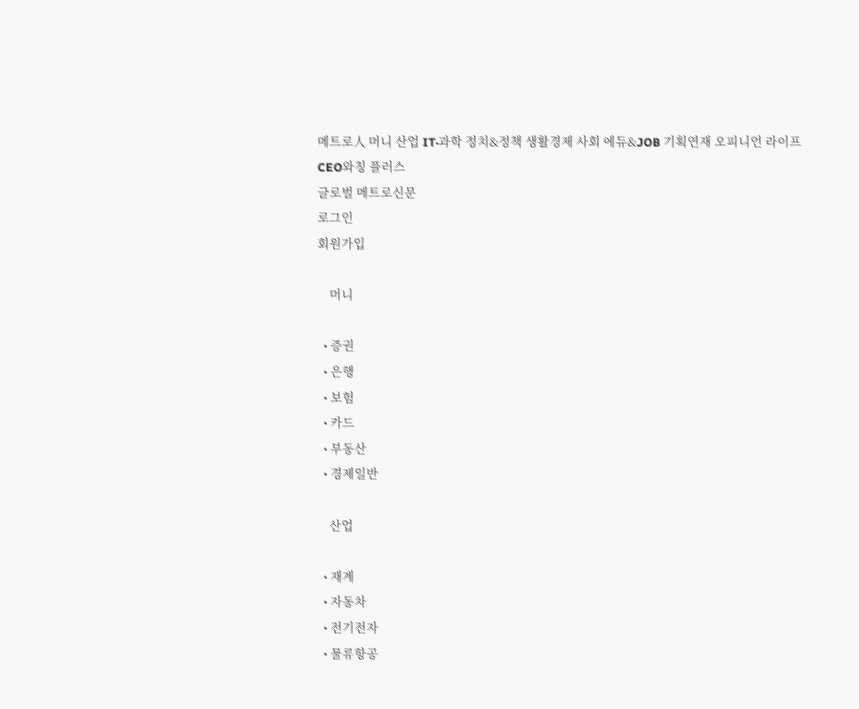메트로人 머니 산업 IT·과학 정치&정책 생활경제 사회 에듀&JOB 기획연재 오피니언 라이프 CEO와칭 플러스
글로벌 메트로신문
로그인
회원가입

    머니

  • 증권
  • 은행
  • 보험
  • 카드
  • 부동산
  • 경제일반

    산업

  • 재계
  • 자동차
  • 전기전자
  • 물류항공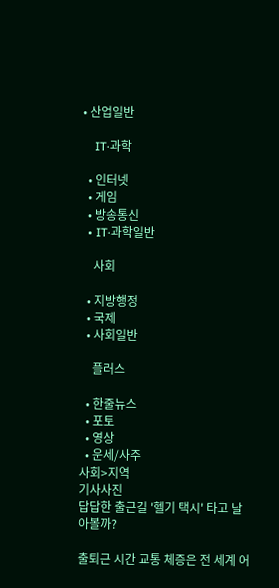• 산업일반

    IT·과학

  • 인터넷
  • 게임
  • 방송통신
  • IT·과학일반

    사회

  • 지방행정
  • 국제
  • 사회일반

    플러스

  • 한줄뉴스
  • 포토
  • 영상
  • 운세/사주
사회>지역
기사사진
답답한 출근길 '헬기 택시' 타고 날아볼까?

출퇴근 시간 교통 체증은 전 세계 어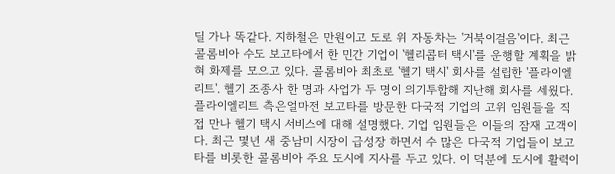딜 가나 똑같다. 지하철은 만원이고 도로 위 자동차는 '거북이걸음'이다. 최근 콜롬비아 수도 보고타에서 한 민간 기업이 '헬리콥터 택시'를 운행할 계획을 밝혀 화제를 모으고 있다. 콜롬비아 최초로 '헬기 택시' 회사를 설립한 '플라이엘리트'. 헬기 조종사 한 명과 사업가 두 명이 의기투합해 지난해 회사를 세웠다. 플라이엘리트 측은얼마전 보고타를 방문한 다국적 기업의 고위 임원들을 직접 만나 헬기 택시 서비스에 대해 설명했다. 기업 임원들은 이들의 잠재 고객이다. 최근 몇년 새 중남미 시장이 급성장 하면서 수 많은 다국적 기업들이 보고타를 비롯한 콜롬비아 주요 도시에 지사를 두고 있다. 이 덕분에 도시에 활력이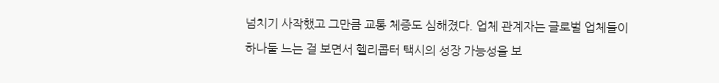넘치기 사작했고 그만큼 교통 체증도 심해졌다. 업체 관계자는 글로벌 업체들이 하나둘 느는 걸 보면서 헬리콥터 택시의 성장 가능성을 보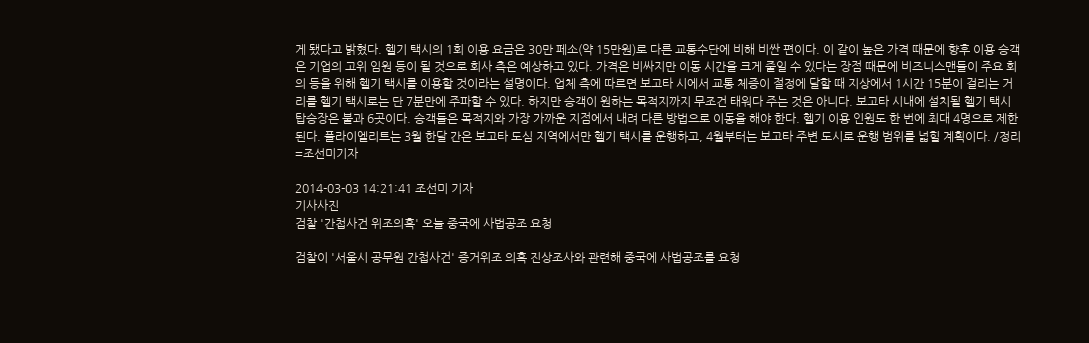게 됐다고 밝혔다. 헬기 택시의 1회 이용 요금은 30만 페소(약 15만원)로 다른 교통수단에 비해 비싼 편이다. 이 같이 높은 가격 때문에 향후 이용 승객은 기업의 고위 임원 등이 될 것으로 회사 측은 예상하고 있다. 가격은 비싸지만 이동 시간을 크게 줄일 수 있다는 장점 때문에 비즈니스맨들이 주요 회의 등을 위해 헬기 택시를 이용할 것이라는 설명이다. 업체 측에 따르면 보고타 시에서 교통 체증이 절정에 달할 때 지상에서 1시간 15분이 걸리는 거리를 헬기 택시로는 단 7분만에 주파할 수 있다. 하지만 승객이 원하는 목적지까지 무조건 태워다 주는 것은 아니다. 보고타 시내에 설치될 헬기 택시 탑승장은 불과 6곳이다. 승객들은 목적지와 가장 가까운 지점에서 내려 다른 방법으로 이동을 해야 한다. 헬기 이용 인원도 한 번에 최대 4명으로 제한된다. 플라이엘리트는 3월 한달 간은 보고타 도심 지역에서만 헬기 택시를 운행하고, 4월부터는 보고타 주변 도시로 운행 범위를 넓힐 계획이다. /정리=조선미기자

2014-03-03 14:21:41 조선미 기자
기사사진
검찰 '간첩사건 위조의혹' 오늘 중국에 사법공조 요청

검찰이 '서울시 공무원 간첩사건' 증거위조 의혹 진상조사와 관련해 중국에 사법공조를 요청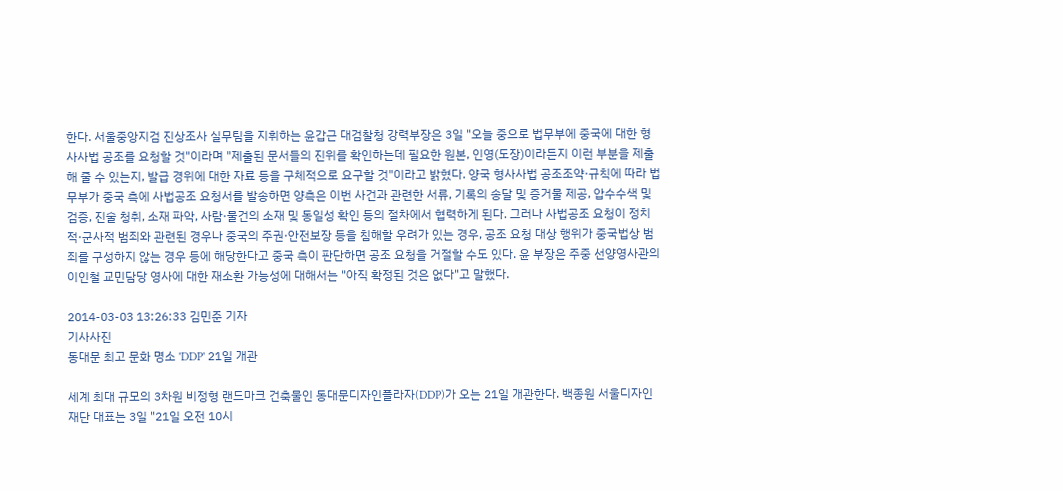한다. 서울중앙지검 진상조사 실무팀을 지휘하는 윤갑근 대검찰청 강력부장은 3일 "오늘 중으로 법무부에 중국에 대한 형사사법 공조를 요청할 것"이라며 "제출된 문서들의 진위를 확인하는데 필요한 원본, 인영(도장)이라든지 이런 부분을 제출해 줄 수 있는지, 발급 경위에 대한 자료 등을 구체적으로 요구할 것"이라고 밝혔다. 양국 형사사법 공조조약·규칙에 따라 법무부가 중국 측에 사법공조 요청서를 발송하면 양측은 이번 사건과 관련한 서류, 기록의 송달 및 증거물 제공, 압수수색 및 검증, 진술 청취, 소재 파악, 사람·물건의 소재 및 동일성 확인 등의 절차에서 협력하게 된다. 그러나 사법공조 요청이 정치적·군사적 범죄와 관련된 경우나 중국의 주권·안전보장 등을 침해할 우려가 있는 경우, 공조 요청 대상 행위가 중국법상 범죄를 구성하지 않는 경우 등에 해당한다고 중국 측이 판단하면 공조 요청을 거절할 수도 있다. 윤 부장은 주중 선양영사관의 이인철 교민담당 영사에 대한 재소환 가능성에 대해서는 "아직 확정된 것은 없다"고 말했다.

2014-03-03 13:26:33 김민준 기자
기사사진
동대문 최고 문화 명소 'DDP' 21일 개관

세계 최대 규모의 3차원 비정형 랜드마크 건축물인 동대문디자인플라자(DDP)가 오는 21일 개관한다. 백종원 서울디자인재단 대표는 3일 "21일 오전 10시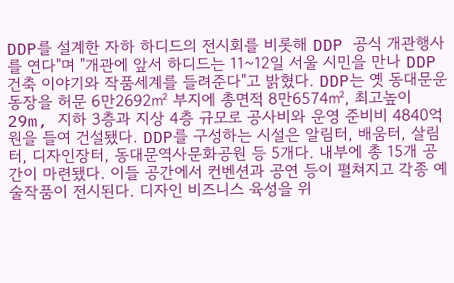DDP를 설계한 자하 하디드의 전시회를 비롯해 DDP 공식 개관행사를 연다"며 "개관에 앞서 하디드는 11~12일 서울 시민을 만나 DDP 건축 이야기와 작품세계를 들려준다"고 밝혔다. DDP는 옛 동대문운동장을 허문 6만2692㎡ 부지에 총면적 8만6574㎡, 최고높이 29m, 지하 3층과 지상 4층 규모로 공사비와 운영 준비비 4840억원을 들여 건설됐다. DDP를 구성하는 시설은 알림터, 배움터, 살림터, 디자인장터, 동대문역사문화공원 등 5개다. 내부에 총 15개 공간이 마련됐다. 이들 공간에서 컨벤션과 공연 등이 펼쳐지고 각종 예술작품이 전시된다. 디자인 비즈니스 육성을 위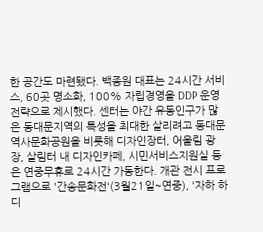한 공간도 마련됐다. 백종원 대표는 24시간 서비스, 60곳 명소화, 100% 자립경영을 DDP 운영전략으로 제시했다. 센터는 야간 유동인구가 많은 동대문지역의 특성을 최대한 살리려고 동대문역사문화공원을 비롯해 디자인장터, 어울림 광장, 살림터 내 디자인카페, 시민서비스지원실 등은 연중무휴로 24시간 가동한다. 개관 전시 프로그램으로 '간송문화전'(3월21일~연중), '자하 하디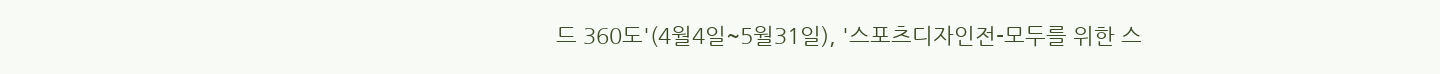드 360도'(4월4일~5월31일), '스포츠디자인전-모두를 위한 스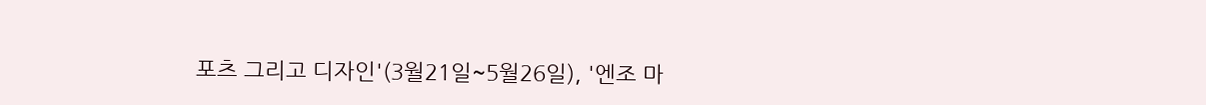포츠 그리고 디자인'(3월21일~5월26일), '엔조 마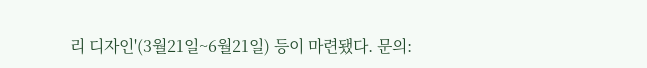리 디자인'(3월21일~6월21일) 등이 마련됐다. 문의: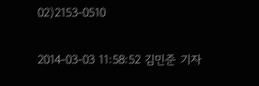02)2153-0510

2014-03-03 11:58:52 김민준 기자